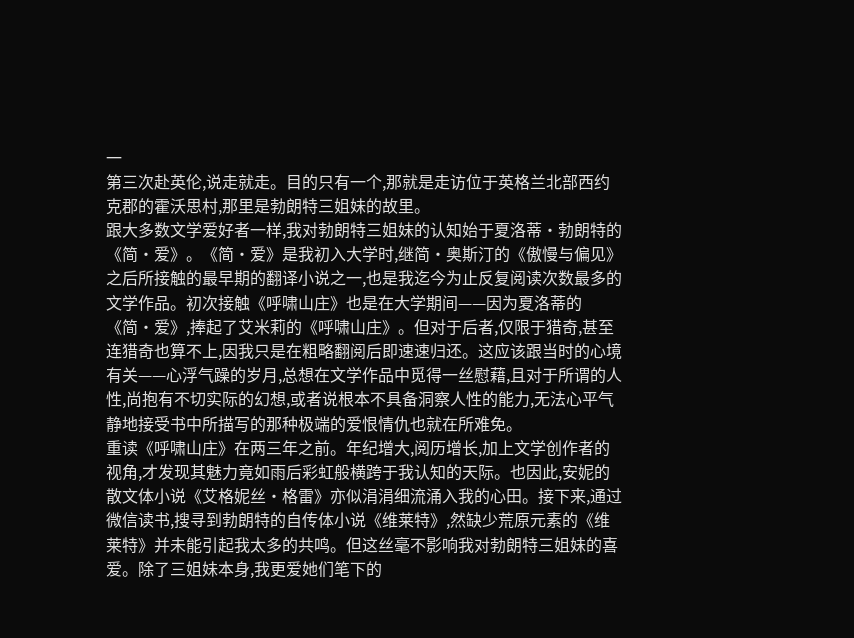一
第三次赴英伦,说走就走。目的只有一个,那就是走访位于英格兰北部西约克郡的霍沃思村,那里是勃朗特三姐妹的故里。
跟大多数文学爱好者一样,我对勃朗特三姐妹的认知始于夏洛蒂·勃朗特的《简·爱》。《简·爱》是我初入大学时,继简·奥斯汀的《傲慢与偏见》之后所接触的最早期的翻译小说之一,也是我迄今为止反复阅读次数最多的文学作品。初次接触《呼啸山庄》也是在大学期间——因为夏洛蒂的《简·爱》,捧起了艾米莉的《呼啸山庄》。但对于后者,仅限于猎奇,甚至连猎奇也算不上,因我只是在粗略翻阅后即速速归还。这应该跟当时的心境有关——心浮气躁的岁月,总想在文学作品中觅得一丝慰藉,且对于所谓的人性,尚抱有不切实际的幻想,或者说根本不具备洞察人性的能力,无法心平气静地接受书中所描写的那种极端的爱恨情仇也就在所难免。
重读《呼啸山庄》在两三年之前。年纪增大,阅历增长,加上文学创作者的视角,才发现其魅力竟如雨后彩虹般横跨于我认知的天际。也因此,安妮的散文体小说《艾格妮丝·格雷》亦似涓涓细流涌入我的心田。接下来,通过微信读书,搜寻到勃朗特的自传体小说《维莱特》,然缺少荒原元素的《维莱特》并未能引起我太多的共鸣。但这丝毫不影响我对勃朗特三姐妹的喜爱。除了三姐妹本身,我更爱她们笔下的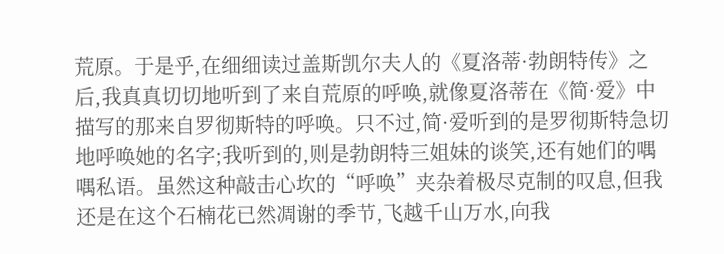荒原。于是乎,在细细读过盖斯凯尔夫人的《夏洛蒂·勃朗特传》之后,我真真切切地听到了来自荒原的呼唤,就像夏洛蒂在《简·爱》中描写的那来自罗彻斯特的呼唤。只不过,简·爱听到的是罗彻斯特急切地呼唤她的名字;我听到的,则是勃朗特三姐妹的谈笑,还有她们的喁喁私语。虽然这种敲击心坎的“呼唤”夹杂着极尽克制的叹息,但我还是在这个石楠花已然凋谢的季节,飞越千山万水,向我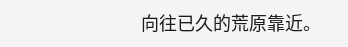向往已久的荒原靠近。